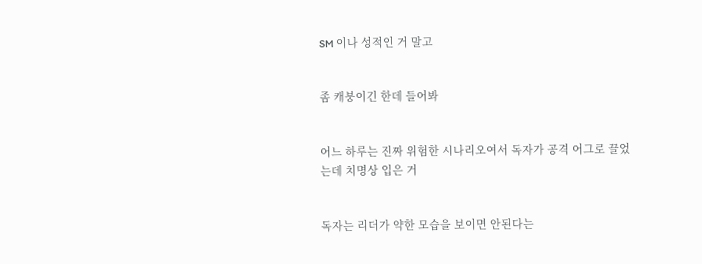SM 이나 성적인 거 말고


좀 캐붕이긴 한데 들어봐


어느 하루는 진짜 위험한 시나리오여서 독자가 공격 어그로 끌었는데 치명상 입은 거


독자는 리더가 약한 모습을 보이면 안된다는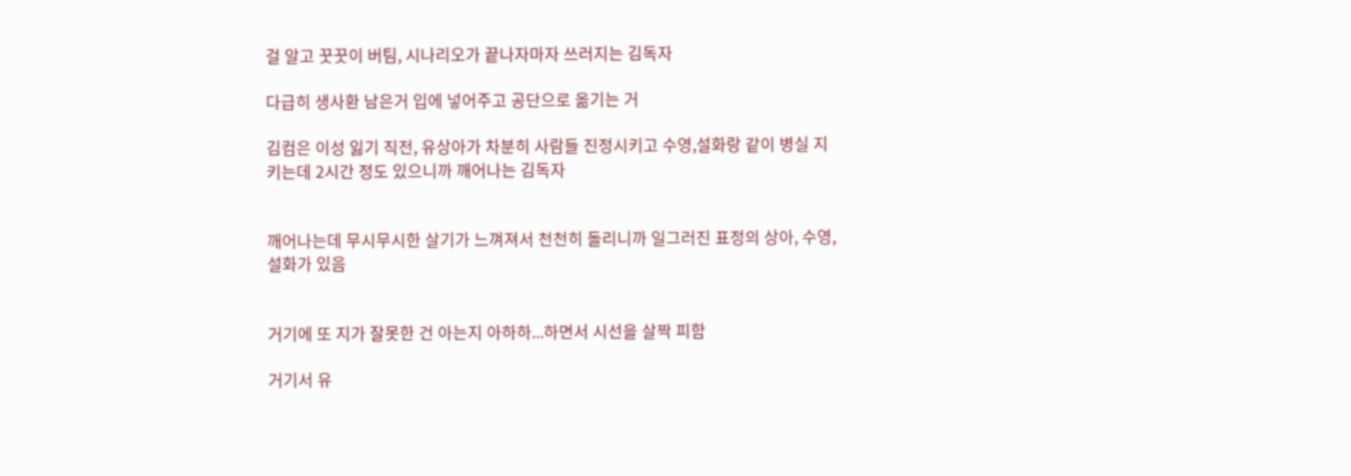걸 알고 꿋꿋이 버팀, 시나리오가 끝나자마자 쓰러지는 김독자

다급히 생사환 남은거 입에 넣어주고 공단으로 옮기는 거

김컴은 이성 잃기 직전, 유상아가 차분히 사람들 진정시키고 수영,설화랑 같이 병실 지키는데 2시간 정도 있으니까 깨어나는 김독자


깨어나는데 무시무시한 살기가 느껴져서 천천히 돌리니까 일그러진 표정의 상아, 수영, 설화가 있음


거기에 또 지가 잘못한 건 아는지 아하하...하면서 시선을 살짝 피함

거기서 유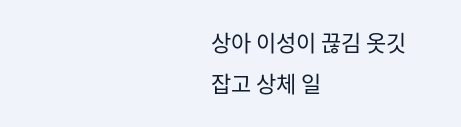상아 이성이 끊김 옷깃잡고 상체 일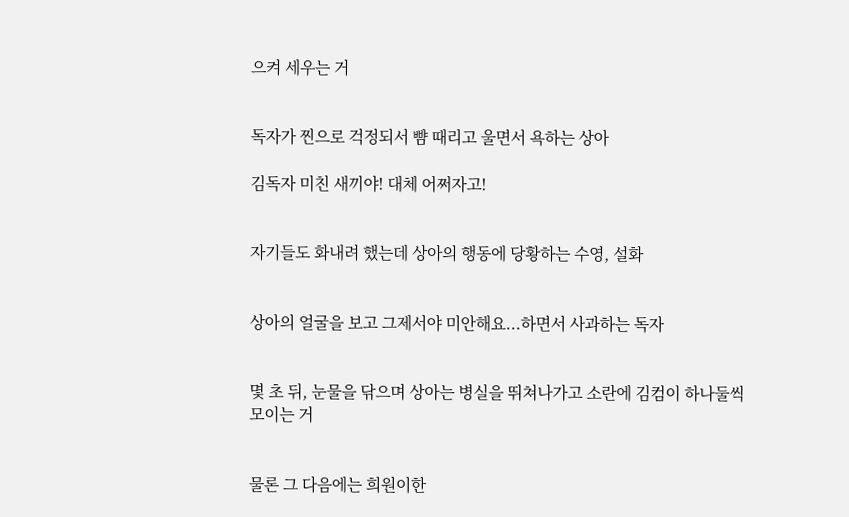으켜 세우는 거


독자가 찐으로 걱정되서 뺨 때리고 울면서 욕하는 상아

김독자 미친 새끼야! 대체 어쩌자고!


자기들도 화내려 했는데 상아의 행동에 당황하는 수영, 설화


상아의 얼굴을 보고 그제서야 미안해요...하면서 사과하는 독자


몇 초 뒤, 눈물을 닦으며 상아는 병실을 뛰쳐나가고 소란에 김컴이 하나둘씩 모이는 거


물론 그 다음에는 희원이한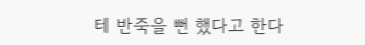테 반죽을 뻔 했다고 한다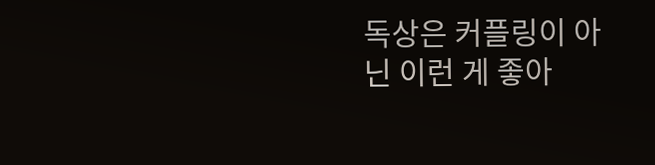독상은 커플링이 아닌 이런 게 좋아